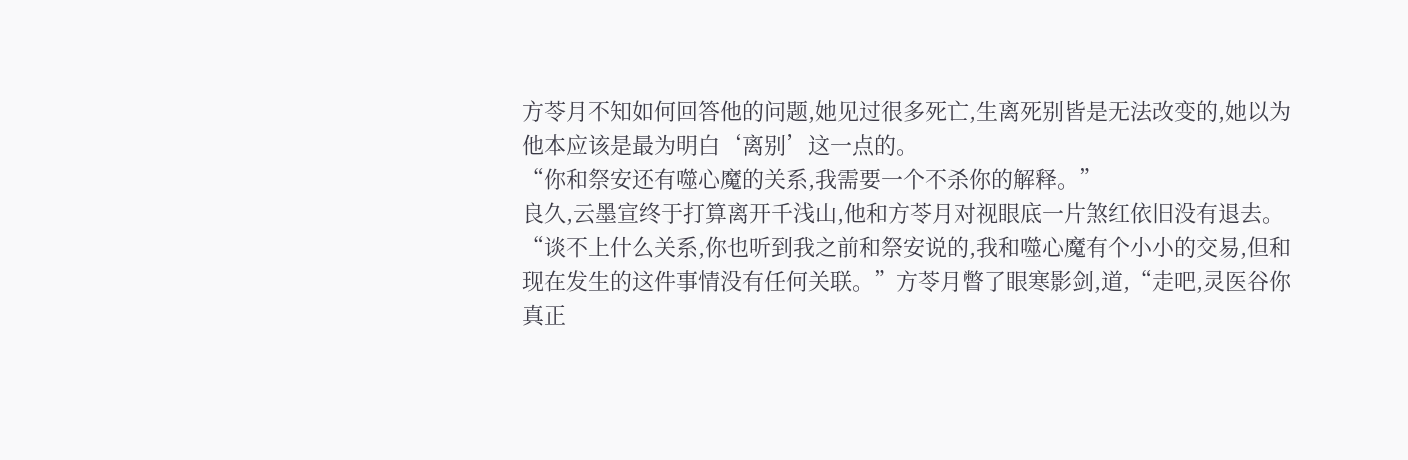方苓月不知如何回答他的问题,她见过很多死亡,生离死别皆是无法改变的,她以为他本应该是最为明白‘离别’这一点的。
“你和祭安还有噬心魔的关系,我需要一个不杀你的解释。”
良久,云墨宣终于打算离开千浅山,他和方苓月对视眼底一片煞红依旧没有退去。
“谈不上什么关系,你也听到我之前和祭安说的,我和噬心魔有个小小的交易,但和现在发生的这件事情没有任何关联。”方苓月瞥了眼寒影剑,道,“走吧,灵医谷你真正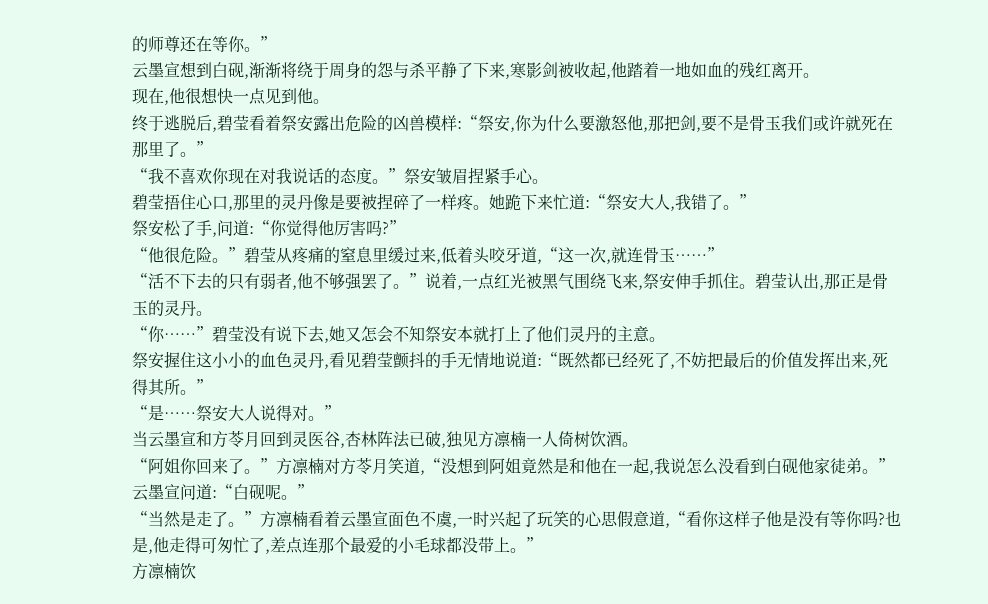的师尊还在等你。”
云墨宣想到白砚,渐渐将绕于周身的怨与杀平静了下来,寒影剑被收起,他踏着一地如血的残红离开。
现在,他很想快一点见到他。
终于逃脱后,碧莹看着祭安露出危险的凶兽模样:“祭安,你为什么要激怒他,那把剑,要不是骨玉我们或许就死在那里了。”
“我不喜欢你现在对我说话的态度。”祭安皱眉捏紧手心。
碧莹捂住心口,那里的灵丹像是要被捏碎了一样疼。她跪下来忙道:“祭安大人,我错了。”
祭安松了手,问道:“你觉得他厉害吗?”
“他很危险。”碧莹从疼痛的窒息里缓过来,低着头咬牙道,“这一次,就连骨玉……”
“活不下去的只有弱者,他不够强罢了。”说着,一点红光被黑气围绕飞来,祭安伸手抓住。碧莹认出,那正是骨玉的灵丹。
“你……”碧莹没有说下去,她又怎会不知祭安本就打上了他们灵丹的主意。
祭安握住这小小的血色灵丹,看见碧莹颤抖的手无情地说道:“既然都已经死了,不妨把最后的价值发挥出来,死得其所。”
“是……祭安大人说得对。”
当云墨宣和方苓月回到灵医谷,杏林阵法已破,独见方凛楠一人倚树饮酒。
“阿姐你回来了。”方凛楠对方苓月笑道,“没想到阿姐竟然是和他在一起,我说怎么没看到白砚他家徒弟。”
云墨宣问道:“白砚呢。”
“当然是走了。”方凛楠看着云墨宣面色不虞,一时兴起了玩笑的心思假意道,“看你这样子他是没有等你吗?也是,他走得可匆忙了,差点连那个最爱的小毛球都没带上。”
方凛楠饮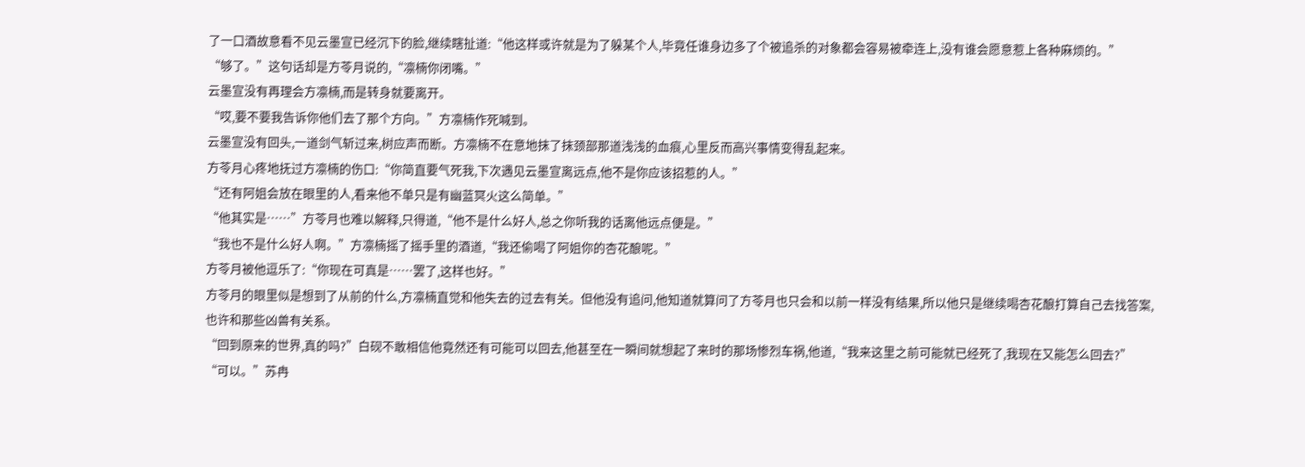了一口酒故意看不见云墨宣已经沉下的脸,继续瞎扯道:“他这样或许就是为了躲某个人,毕竟任谁身边多了个被追杀的对象都会容易被牵连上,没有谁会愿意惹上各种麻烦的。”
“够了。”这句话却是方苓月说的,“凛楠你闭嘴。”
云墨宣没有再理会方凛楠,而是转身就要离开。
“哎,要不要我告诉你他们去了那个方向。”方凛楠作死喊到。
云墨宣没有回头,一道剑气斩过来,树应声而断。方凛楠不在意地抹了抹颈部那道浅浅的血痕,心里反而高兴事情变得乱起来。
方苓月心疼地抚过方凛楠的伤口:“你简直要气死我,下次遇见云墨宣离远点,他不是你应该招惹的人。”
“还有阿姐会放在眼里的人,看来他不单只是有幽蓝冥火这么简单。”
“他其实是……”方苓月也难以解释,只得道,“他不是什么好人,总之你听我的话离他远点便是。”
“我也不是什么好人啊。”方凛楠摇了摇手里的酒道,“我还偷喝了阿姐你的杏花酿呢。”
方苓月被他逗乐了:“你现在可真是……罢了,这样也好。”
方苓月的眼里似是想到了从前的什么,方凛楠直觉和他失去的过去有关。但他没有追问,他知道就算问了方苓月也只会和以前一样没有结果,所以他只是继续喝杏花酿打算自己去找答案,也许和那些凶兽有关系。
“回到原来的世界,真的吗?”白砚不敢相信他竟然还有可能可以回去,他甚至在一瞬间就想起了来时的那场惨烈车祸,他道,“我来这里之前可能就已经死了,我现在又能怎么回去?”
“可以。”苏冉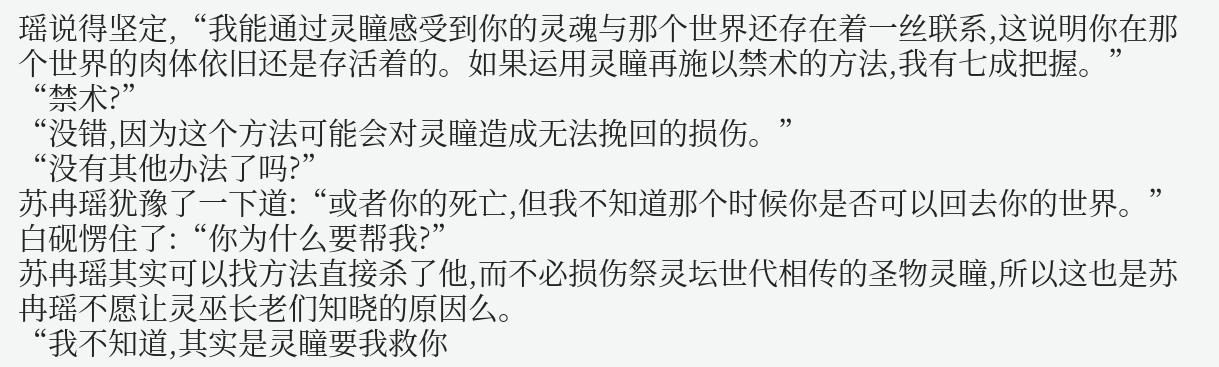瑶说得坚定,“我能通过灵瞳感受到你的灵魂与那个世界还存在着一丝联系,这说明你在那个世界的肉体依旧还是存活着的。如果运用灵瞳再施以禁术的方法,我有七成把握。”
“禁术?”
“没错,因为这个方法可能会对灵瞳造成无法挽回的损伤。”
“没有其他办法了吗?”
苏冉瑶犹豫了一下道:“或者你的死亡,但我不知道那个时候你是否可以回去你的世界。”
白砚愣住了:“你为什么要帮我?”
苏冉瑶其实可以找方法直接杀了他,而不必损伤祭灵坛世代相传的圣物灵瞳,所以这也是苏冉瑶不愿让灵巫长老们知晓的原因么。
“我不知道,其实是灵瞳要我救你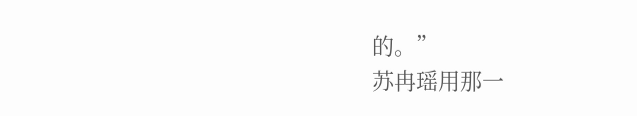的。”
苏冉瑶用那一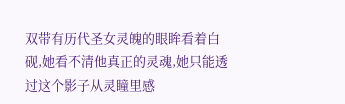双带有历代圣女灵魄的眼眸看着白砚,她看不清他真正的灵魂,她只能透过这个影子从灵瞳里感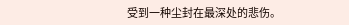受到一种尘封在最深处的悲伤。